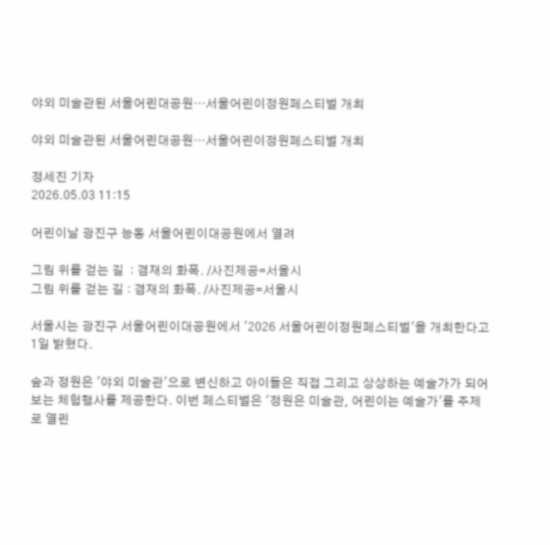야외 미술관된 서울어린대공원…서울어린이정원페스티벌 개최

야외 미술관된 서울어린대공원…서울어린이정원페스티벌 개최

정세진 기자
2026.05.03 11:15

어린이날 광진구 능동 서울어린이대공원에서 열려

그림 위를 걷는 길  : 겸재의 화폭. /사진제공=서울시
그림 위를 걷는 길 : 겸재의 화폭. /사진제공=서울시

서울시는 광진구 서울어린이대공원에서 '2026 서울어린이정원페스티벌'을 개최한다고 1일 밝혔다.

숲과 정원은 '야외 미술관'으로 변신하고 아이들은 직접 그리고 상상하는 예술가가 되어보는 체험행사를 제공한다. 이번 페스티벌은 '정원은 미술관, 어린이는 예술가'를 주제로 열린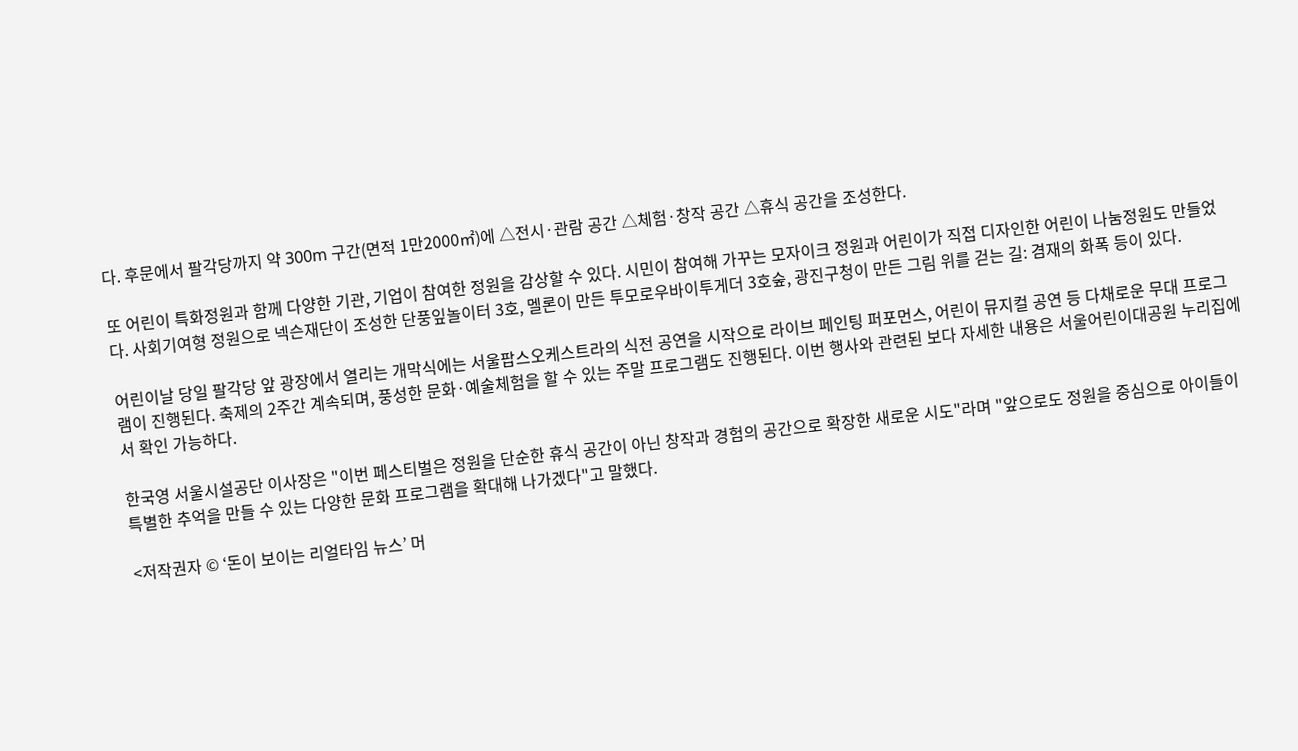다. 후문에서 팔각당까지 약 300m 구간(면적 1만2000㎡)에 △전시·관람 공간 △체험·창작 공간 △휴식 공간을 조성한다.

또 어린이 특화정원과 함께 다양한 기관, 기업이 참여한 정원을 감상할 수 있다. 시민이 참여해 가꾸는 모자이크 정원과 어린이가 직접 디자인한 어린이 나눔정원도 만들었다. 사회기여형 정원으로 넥슨재단이 조성한 단풍잎놀이터 3호, 멜론이 만든 투모로우바이투게더 3호숲, 광진구청이 만든 그림 위를 걷는 길: 겸재의 화폭 등이 있다.

어린이날 당일 팔각당 앞 광장에서 열리는 개막식에는 서울팝스오케스트라의 식전 공연을 시작으로 라이브 페인팅 퍼포먼스, 어린이 뮤지컬 공연 등 다채로운 무대 프로그램이 진행된다. 축제의 2주간 계속되며, 풍성한 문화·예술체험을 할 수 있는 주말 프로그램도 진행된다. 이번 행사와 관련된 보다 자세한 내용은 서울어린이대공원 누리집에서 확인 가능하다.

한국영 서울시설공단 이사장은 "이번 페스티벌은 정원을 단순한 휴식 공간이 아닌 창작과 경험의 공간으로 확장한 새로운 시도"라며 "앞으로도 정원을 중심으로 아이들이 특별한 추억을 만들 수 있는 다양한 문화 프로그램을 확대해 나가겠다"고 말했다.

<저작권자 © ‘돈이 보이는 리얼타임 뉴스’ 머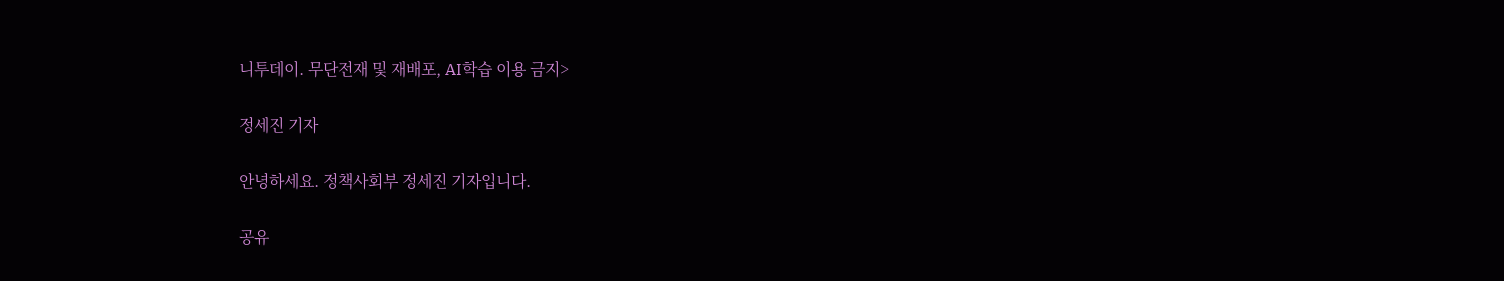니투데이. 무단전재 및 재배포, AI학습 이용 금지>

정세진 기자

안녕하세요. 정책사회부 정세진 기자입니다.

공유